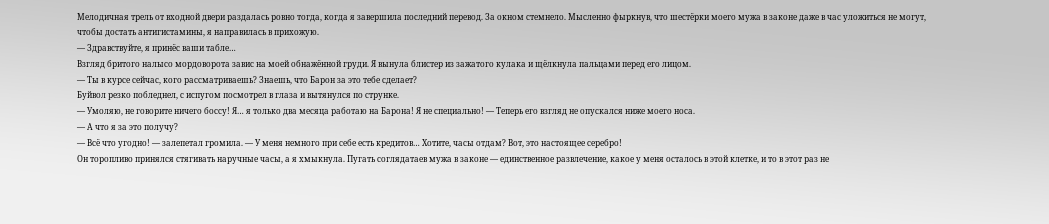Мелодичная трель от входной двери раздалась ровно тогда, когда я завершила последний перевод. За окном стемнело. Мысленно фыркнув, что шестёрки моего мужа в законе даже в час уложиться не могут, чтобы достать антигистамины, я направилась в прихожую.
— Здравствуйте, я принёс ваши табле…
Взгляд бритого налысо мордоворота завис на моей обнажённой груди. Я вынула блистер из зажатого кулака и щёлкнула пальцами перед его лицом.
— Ты в курсе сейчас, кого рассматриваешь? Знаешь, что Барон за это тебе сделает?
Буйвол резко побледнел, с испугом посмотрел в глаза и вытянулся по струнке.
— Умоляю, не говорите ничего боссу! Я… я только два месяца работаю на Барона! Я не специально! — Теперь его взгляд не опускался ниже моего носа.
— А что я за это получу?
— Всё что угодно! — залепетал громила. — У меня немного при себе есть кредитов… Хотите, часы отдам? Вот, это настоящее серебро!
Он торопливо принялся стягивать наручные часы, а я хмыкнула. Пугать соглядатаев мужа в законе — единственное развлечение, какое у меня осталось в этой клетке, и то в этот раз не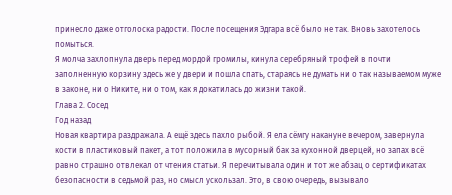принесло даже отголоска радости. После посещения Эдгара всё было не так. Вновь захотелось помыться.
Я молча захлопнула дверь перед мордой громилы, кинула серебряный трофей в почти заполненную корзину здесь же у двери и пошла спать, стараясь не думать ни о так называемом муже в законе, ни о Никите, ни о том, как я докатилась до жизни такой.
Глава 2. Сосед
Год назад
Новая квартира раздражала. А ещё здесь пахло рыбой. Я ела сёмгу накануне вечером, завернула кости в пластиковый пакет, а тот положила в мусорный бак за кухонной дверцей, но запах всё равно страшно отвлекал от чтения статьи. Я перечитывала один и тот же абзац о сертификатах безопасности в седьмой раз, но смысл ускользал. Это, в свою очередь, вызывало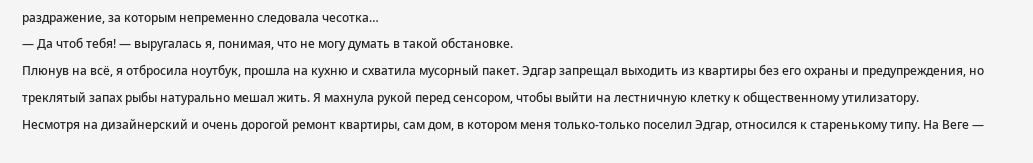раздражение, за которым непременно следовала чесотка…
— Да чтоб тебя! — выругалась я, понимая, что не могу думать в такой обстановке.
Плюнув на всё, я отбросила ноутбук, прошла на кухню и схватила мусорный пакет. Эдгар запрещал выходить из квартиры без его охраны и предупреждения, но треклятый запах рыбы натурально мешал жить. Я махнула рукой перед сенсором, чтобы выйти на лестничную клетку к общественному утилизатору.
Несмотря на дизайнерский и очень дорогой ремонт квартиры, сам дом, в котором меня только-только поселил Эдгар, относился к старенькому типу. На Веге —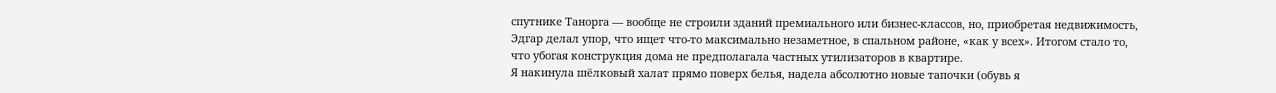спутнике Танорга — вообще не строили зданий премиального или бизнес-классов, но, приобретая недвижимость, Эдгар делал упор, что ищет что-то максимально незаметное, в спальном районе, «как у всех». Итогом стало то, что убогая конструкция дома не предполагала частных утилизаторов в квартире.
Я накинула шёлковый халат прямо поверх белья, надела абсолютно новые тапочки (обувь я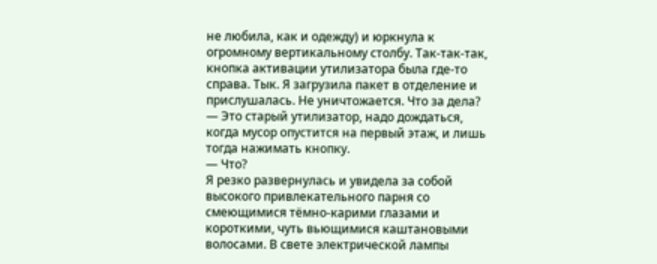не любила, как и одежду) и юркнула к огромному вертикальному столбу. Так-так-так, кнопка активации утилизатора была где-то справа. Тык. Я загрузила пакет в отделение и прислушалась. Не уничтожается. Что за дела?
— Это старый утилизатор, надо дождаться, когда мусор опустится на первый этаж, и лишь тогда нажимать кнопку.
— Что?
Я резко развернулась и увидела за собой высокого привлекательного парня со смеющимися тёмно-карими глазами и короткими, чуть вьющимися каштановыми волосами. В свете электрической лампы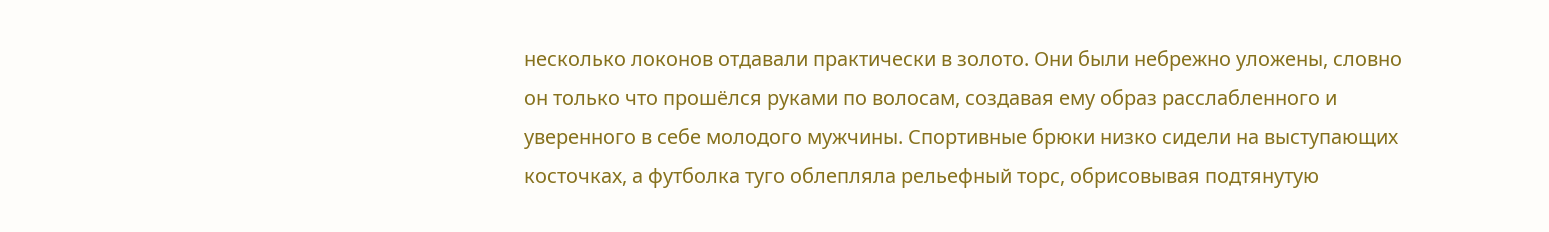несколько локонов отдавали практически в золото. Они были небрежно уложены, словно он только что прошёлся руками по волосам, создавая ему образ расслабленного и уверенного в себе молодого мужчины. Спортивные брюки низко сидели на выступающих косточках, а футболка туго облепляла рельефный торс, обрисовывая подтянутую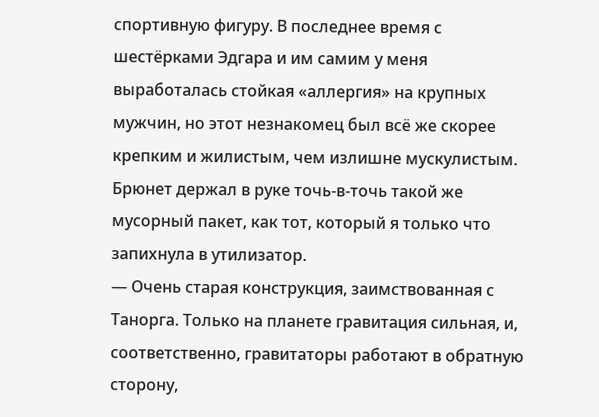спортивную фигуру. В последнее время с шестёрками Эдгара и им самим у меня выработалась стойкая «аллергия» на крупных мужчин, но этот незнакомец был всё же скорее крепким и жилистым, чем излишне мускулистым.
Брюнет держал в руке точь-в-точь такой же мусорный пакет, как тот, который я только что запихнула в утилизатор.
— Очень старая конструкция, заимствованная с Танорга. Только на планете гравитация сильная, и, соответственно, гравитаторы работают в обратную сторону,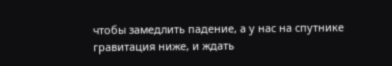чтобы замедлить падение, а у нас на спутнике гравитация ниже, и ждать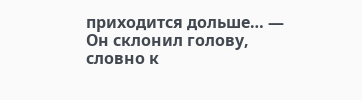приходится дольше… — Он склонил голову, словно к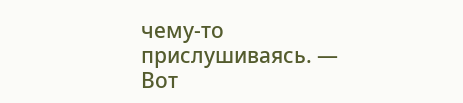чему-то прислушиваясь. — Вот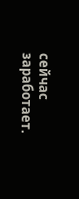сейчас заработает.